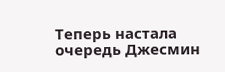Теперь настала очередь Джесмин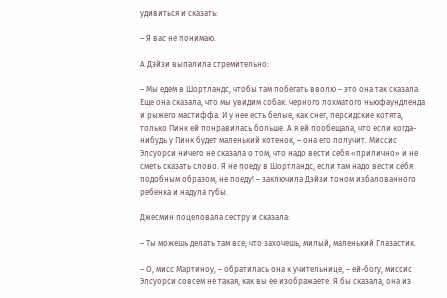удивиться и сказать:

– Я вас не понимаю.

А Дэйзи выпалила стремительно:

– Мы едем в Шортландс, чтобы там побегать вволю – это она так сказала. Еще она сказала, что мы увидим собак: черного лохматого ньюфаундленда и рыжего мастиффа. И у нее есть белые, как снег, персидские котята, только Пинк ей понравилась больше. А я ей пообещала, что если когда-нибудь у Пинк будет маленький котенок, – она его получит. Миссис Элсуорси ничего не сказала о том, что надо вести себя «прилично» и не сметь сказать слово. Я не поеду в Шортландс, если там надо вести себя подобным образом, не поеду! – заключила Дэйзи тоном избалованного ребенка и надула губы.

Джесмин поцеловала сестру и сказала:

– Ты можешь делать там все, что захочешь, милый, маленький Глазастик.

– О, мисс Мартиноу, – обратилась она к учительнице, – ей-богу, миссис Элсуорси совсем не такая, как вы ее изображаете. Я бы сказала, она из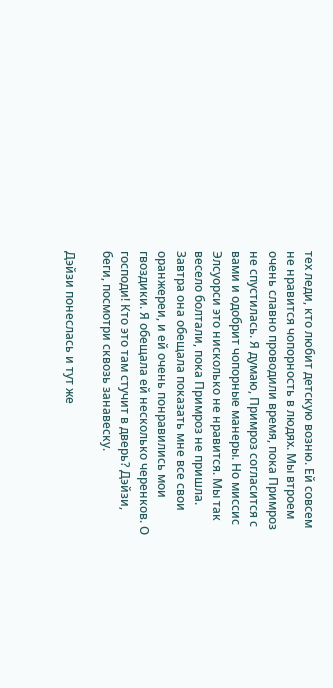тех леди, кто любит детскую возню. Ей совсем не нравится чопорность в людях. Мы втроем очень славно проводили время, пока Примроз не спустилась. Я думаю, Примроз согласится с вами и одобрит чопорные манеры. Но миссис Элсуорси это нисколько не нравится. Мы так весело болтали, пока Примроз не пришла. Завтра она обещала показать мне все свои оранжереи, и ей очень понравились мои гвоздики. Я обещала ей несколько черенков. О господи! Кто это там стучит в дверь? Дэйзи, беги, посмотри сквозь занавеску.

Дэйзи понеслась и тут же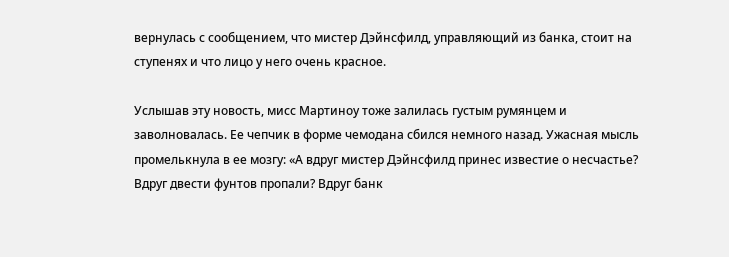вернулась с сообщением, что мистер Дэйнсфилд, управляющий из банка, стоит на ступенях и что лицо у него очень красное.

Услышав эту новость, мисс Мартиноу тоже залилась густым румянцем и заволновалась. Ее чепчик в форме чемодана сбился немного назад. Ужасная мысль промелькнула в ее мозгу: «А вдруг мистер Дэйнсфилд принес известие о несчастье? Вдруг двести фунтов пропали? Вдруг банк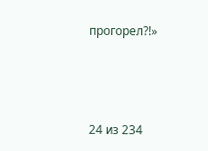прогорел?!»



24 из 234